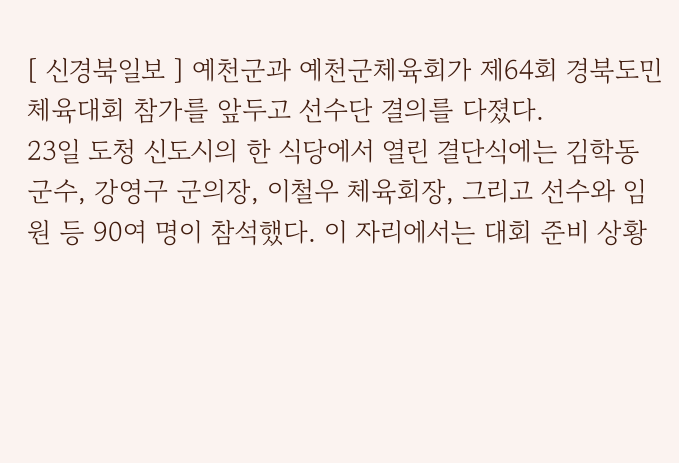[ 신경북일보 ] 예천군과 예천군체육회가 제64회 경북도민체육대회 참가를 앞두고 선수단 결의를 다졌다.
23일 도청 신도시의 한 식당에서 열린 결단식에는 김학동 군수, 강영구 군의장, 이철우 체육회장, 그리고 선수와 임원 등 90여 명이 참석했다. 이 자리에서는 대회 준비 상황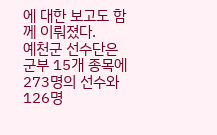에 대한 보고도 함께 이뤄졌다.
예천군 선수단은 군부 15개 종목에 273명의 선수와 126명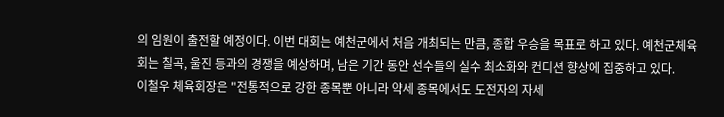의 임원이 출전할 예정이다. 이번 대회는 예천군에서 처음 개최되는 만큼, 종합 우승을 목표로 하고 있다. 예천군체육회는 칠곡, 울진 등과의 경쟁을 예상하며, 남은 기간 동안 선수들의 실수 최소화와 컨디션 향상에 집중하고 있다.
이철우 체육회장은 "전통적으로 강한 종목뿐 아니라 약세 종목에서도 도전자의 자세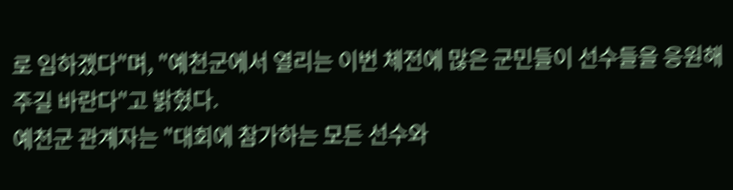로 임하겠다"며, "예천군에서 열리는 이번 체전에 많은 군민들이 선수들을 응원해주길 바란다"고 밝혔다.
예천군 관계자는 "대회에 참가하는 모든 선수와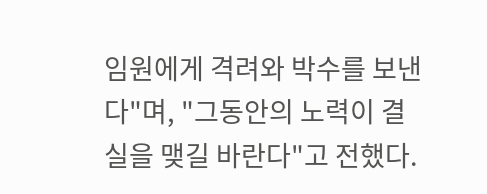임원에게 격려와 박수를 보낸다"며, "그동안의 노력이 결실을 맺길 바란다"고 전했다.